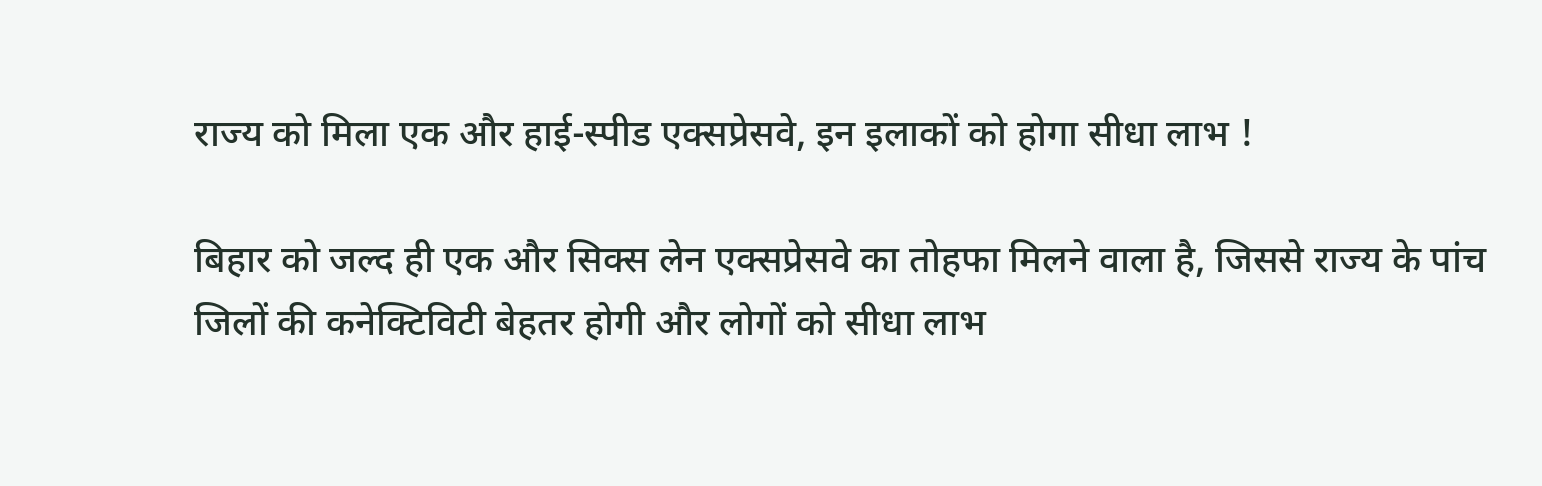राज्य को मिला एक और हाई-स्पीड एक्सप्रेसवे, इन इलाकों को होगा सीधा लाभ !

बिहार को जल्द ही एक और सिक्स लेन एक्सप्रेसवे का तोहफा मिलने वाला है, जिससे राज्य के पांच जिलों की कनेक्टिविटी बेहतर होगी और लोगों को सीधा लाभ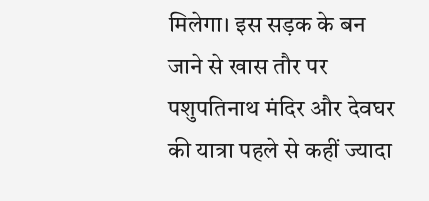मिलेगा। इस सड़क के बन जाने से खास तौर पर पशुपतिनाथ मंदिर और देवघर की यात्रा पहले से कहीं ज्यादा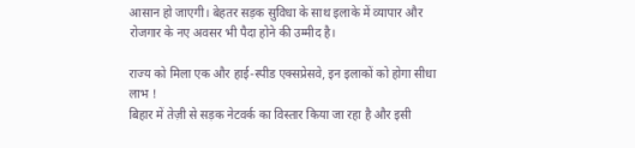आसान हो जाएगी। बेहतर सड़क सुविधा के साथ इलाके में व्यापार और रोजगार के नए अवसर भी पैदा होने की उम्मीद है।

राज्य को मिला एक और हाई-स्पीड एक्सप्रेसवे, इन इलाकों को होगा सीधा लाभ !
बिहार में तेज़ी से सड़क नेटवर्क का विस्तार किया जा रहा है और इसी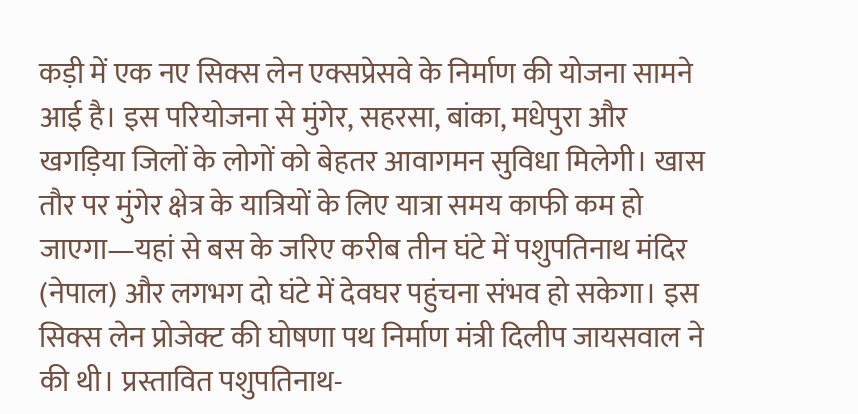कड़ी में एक नए सिक्स लेन एक्सप्रेसवे के निर्माण की योजना सामने आई है। इस परियोजना से मुंगेर, सहरसा, बांका, मधेपुरा और खगड़िया जिलों के लोगों को बेहतर आवागमन सुविधा मिलेगी। खास तौर पर मुंगेर क्षेत्र के यात्रियों के लिए यात्रा समय काफी कम हो जाएगा—यहां से बस के जरिए करीब तीन घंटे में पशुपतिनाथ मंदिर (नेपाल) और लगभग दो घंटे में देवघर पहुंचना संभव हो सकेगा। इस सिक्स लेन प्रोजेक्ट की घोषणा पथ निर्माण मंत्री दिलीप जायसवाल ने की थी। प्रस्तावित पशुपतिनाथ-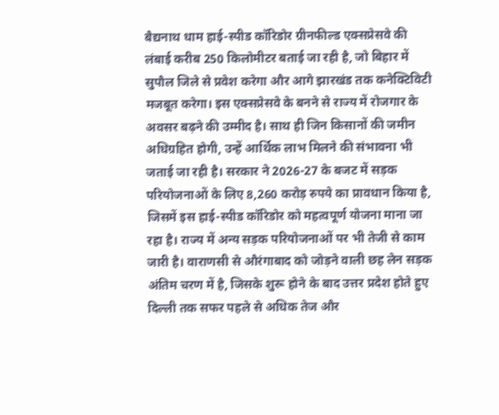बैद्यनाथ धाम हाई-स्पीड कॉरिडोर ग्रीनफील्ड एक्सप्रेसवे की लंबाई करीब 250 किलोमीटर बताई जा रही है, जो बिहार में सुपौल जिले से प्रवेश करेगा और आगे झारखंड तक कनेक्टिविटी मजबूत करेगा। इस एक्सप्रेसवे के बनने से राज्य में रोजगार के अवसर बढ़ने की उम्मीद है। साथ ही जिन किसानों की जमीन अधिग्रहित होगी, उन्हें आर्थिक लाभ मिलने की संभावना भी जताई जा रही है। सरकार ने 2026-27 के बजट में सड़क परियोजनाओं के लिए 8,260 करोड़ रुपये का प्रावधान किया है, जिसमें इस हाई-स्पीड कॉरिडोर को महत्वपूर्ण योजना माना जा रहा है। राज्य में अन्य सड़क परियोजनाओं पर भी तेजी से काम जारी है। वाराणसी से औरंगाबाद को जोड़ने वाली छह लेन सड़क अंतिम चरण में है, जिसके शुरू होने के बाद उत्तर प्रदेश होते हुए दिल्ली तक सफर पहले से अधिक तेज और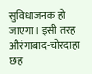सुविधाजनक हो जाएगा। इसी तरह औरंगाबाद-चोरदाहा छह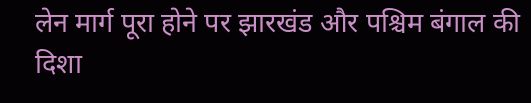लेन मार्ग पूरा होने पर झारखंड और पश्चिम बंगाल की दिशा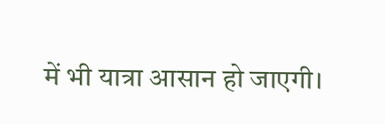में भी यात्रा आसान हो जाएगी।